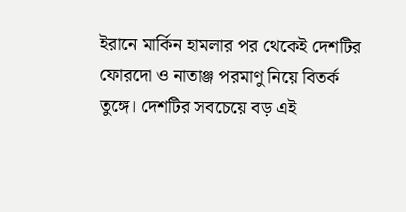ইরানে মার্কিন হামলার পর থেকেই দেশটির ফোরদো ও নাতাঞ্জ পরমাণু নিয়ে বিতর্ক তুঙ্গে। দেশটির সবচেয়ে বড় এই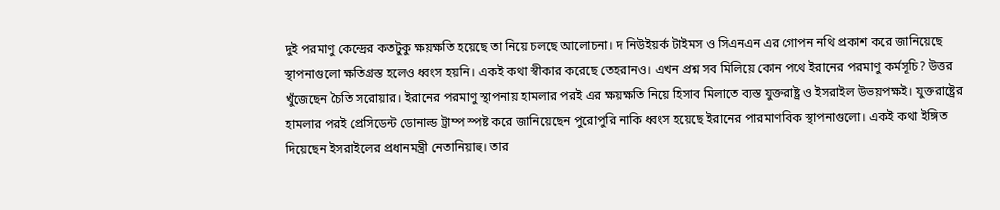দুই পরমাণু কেন্দ্রের কতটুকু ক্ষয়ক্ষতি হয়েছে তা নিয়ে চলছে আলোচনা। দ নিউইয়র্ক টাইমস ও সিএনএন এর গোপন নথি প্রকাশ করে জানিয়েছে স্থাপনাগুলো ক্ষতিগ্রস্ত হলেও ধ্বংস হয়নি। একই কথা স্বীকার করেছে তেহরানও। এখন প্রশ্ন সব মিলিয়ে কোন পথে ইরানের পরমাণু কর্মসূচি? উত্তর খুঁজেছেন চৈতি সরোয়ার। ইরানের পরমাণু স্থাপনায় হামলার পরই এর ক্ষয়ক্ষতি নিয়ে হিসাব মিলাতে ব্যস্ত যুক্তরাষ্ট্র ও ইসরাইল উভয়পক্ষই। যুক্তরাষ্ট্রের হামলার পরই প্রেসিডেন্ট ডোনাল্ড ট্রাম্প স্পষ্ট করে জানিয়েছেন পুরোপুরি নাকি ধ্বংস হয়েছে ইরানের পারমাণবিক স্থাপনাগুলো। একই কথা ইঙ্গিত দিয়েছেন ইসরাইলের প্রধানমন্ত্রী নেতানিয়াহু। তার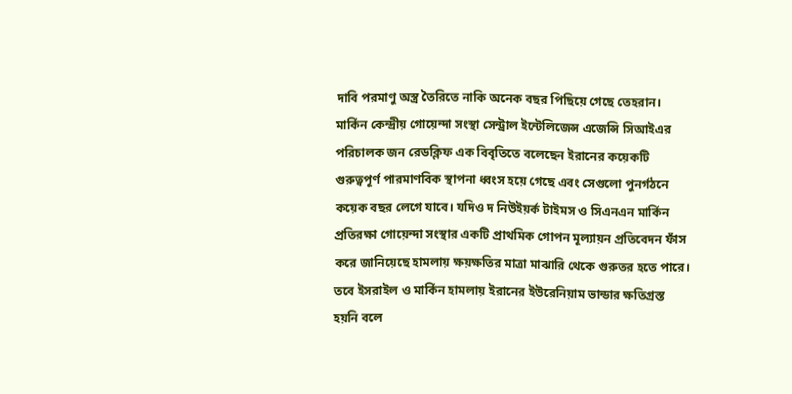দাবি পরমাণু অস্ত্র তৈরিতে নাকি অনেক বছর পিছিয়ে গেছে তেহরান। মার্কিন কেন্দ্রীয় গোয়েন্দা সংস্থা সেন্ট্রাল ইন্টেলিজেন্স এজেন্সি সিআইএর পরিচালক জন রেডক্লিফ এক বিবৃতিতে বলেছেন ইরানের কয়েকটি গুরুত্বপূর্ণ পারমাণবিক স্থাপনা ধ্বংস হয়ে গেছে এবং সেগুলো পুনর্গঠনে কয়েক বছর লেগে যাবে। যদিও দ নিউইয়র্ক টাইমস ও সিএনএন মার্কিন প্রতিরক্ষা গোয়েন্দা সংস্থার একটি প্রাথমিক গোপন মূল্যায়ন প্রতিবেদন ফাঁস করে জানিয়েছে হামলায় ক্ষয়ক্ষতির মাত্রা মাঝারি থেকে গুরুতর হতে পারে। তবে ইসরাইল ও মার্কিন হামলায় ইরানের ইউরেনিয়াম ভান্ডার ক্ষতিগ্রস্ত হয়নি বলে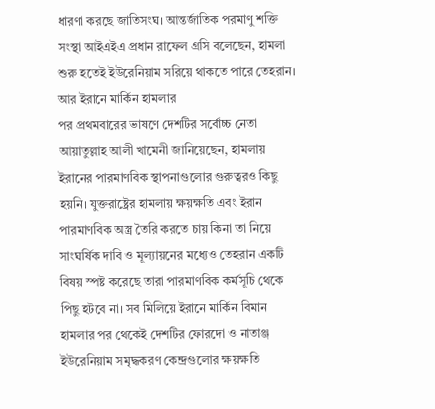ধারণা করছে জাতিসংঘ। আন্তর্জাতিক পরমাণু শক্তি সংস্থা আইএইএ প্রধান রাফেল গ্রসি বলেছেন, হামলা শুরু হতেই ইউরেনিয়াম সরিয়ে থাকতে পারে তেহরান। আর ইরানে মার্কিন হামলার
পর প্রথমবারের ভাষণে দেশটির সর্বোচ্চ নেতা আয়াতুল্লাহ আলী খামেনী জানিয়েছেন, হামলায় ইরানের পারমাণবিক স্থাপনাগুলোর গুরুত্বরও কিছু হয়নি। যুক্তরাষ্ট্রের হামলায় ক্ষয়ক্ষতি এবং ইরান পারমাণবিক অস্ত্র তৈরি করতে চায় কিনা তা নিয়ে সাংঘর্ষিক দাবি ও মূল্যায়নের মধ্যেও তেহরান একটি বিষয় স্পষ্ট করেছে তারা পারমাণবিক কর্মসূচি থেকে পিছু হটবে না। সব মিলিয়ে ইরানে মার্কিন বিমান হামলার পর থেকেই দেশটির ফোরদো ও নাতাঞ্জ ইউরেনিয়াম সমৃদ্ধকরণ কেন্দ্রগুলোর ক্ষয়ক্ষতি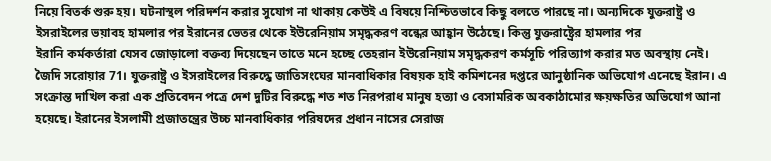নিয়ে বিতর্ক শুরু হয়। ঘটনাস্থল পরিদর্শন করার সুযোগ না থাকায় কেউই এ বিষয়ে নিশ্চিতভাবে কিছু বলতে পারছে না। অন্যদিকে যুক্তরাষ্ট্র ও ইসরাইলের ভয়াবহ হামলার পর ইরানের ভেতর থেকে ইউরেনিয়াম সমৃদ্ধকরণ বন্ধের আহ্বান উঠেছে। কিন্তু যুক্তরাষ্ট্রের হামলার পর
ইরানি কর্মকর্তারা যেসব জোড়ালো বক্তব্য দিয়েছেন তাতে মনে হচ্ছে তেহরান ইউরেনিয়াম সমৃদ্ধকরণ কর্মসূচি পরিত্যাগ করার মত অবস্থায় নেই। জৈদি সরোয়ার 71। যুক্তরাষ্ট্র ও ইসরাইলের বিরুদ্ধে জাতিসংঘের মানবাধিকার বিষয়ক হাই কমিশনের দপ্তরে আনুষ্ঠানিক অভিযোগ এনেছে ইরান। এ সংক্রান্ত দাখিল করা এক প্রতিবেদন পত্রে দেশ দুটির বিরুদ্ধে শত শত নিরপরাধ মানুষ হত্যা ও বেসামরিক অবকাঠামোর ক্ষয়ক্ষতির অভিযোগ আনা হয়েছে। ইরানের ইসলামী প্রজাতন্ত্রের উচ্চ মানবাধিকার পরিষদের প্রধান নাসের সেরাজ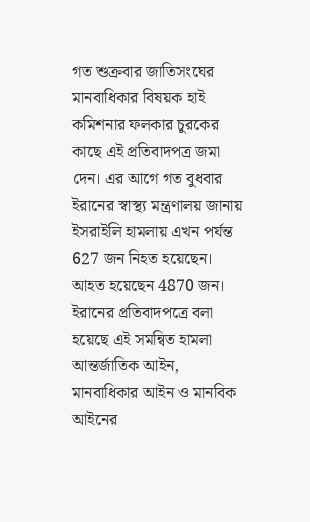গত শুক্রবার জাতিসংঘের মানবাধিকার বিষয়ক হাই কমিশনার ফলকার চুরকের কাছে এই প্রতিবাদপত্র জমা দেন। এর আগে গত বুধবার ইরানের স্বাস্থ্য মন্ত্রণালয় জানায় ইসরাইলি হামলায় এখন পর্যন্ত 627 জন নিহত হয়েছেন। আহত হয়েছেন 4870 জন।
ইরানের প্রতিবাদপত্রে বলা হয়েছে এই সমন্বিত হামলা আন্তর্জাতিক আইন, মানবাধিকার আইন ও মানবিক আইনের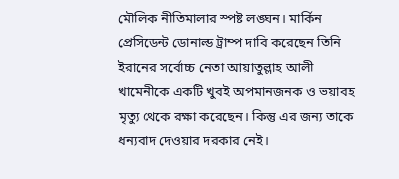মৌলিক নীতিমালার স্পষ্ট লঙ্ঘন। মার্কিন প্রেসিডেন্ট ডোনাল্ড ট্রাম্প দাবি করেছেন তিনি ইরানের সর্বোচ্চ নেতা আয়াতুল্লাহ আলী খামেনীকে একটি খুবই অপমানজনক ও ভয়াবহ মৃত্যু থেকে রক্ষা করেছেন। কিন্তু এর জন্য তাকে ধন্যবাদ দেওয়ার দরকার নেই।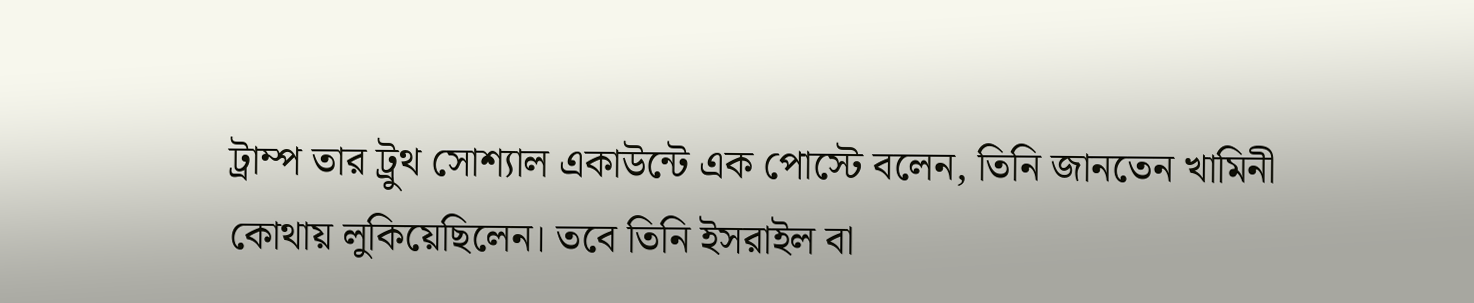ট্রাম্প তার ট্রুথ সোশ্যাল একাউন্টে এক পোস্টে বলেন, তিনি জানতেন খামিনী কোথায় লুকিয়েছিলেন। তবে তিনি ইসরাইল বা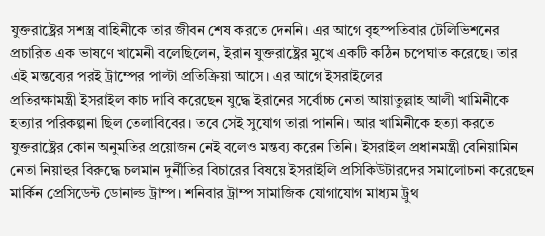যুক্তরাষ্ট্রের সশস্ত্র বাহিনীকে তার জীবন শেষ করতে দেননি। এর আগে বৃহস্পতিবার টেলিভিশনের প্রচারিত এক ভাষণে খামেনী বলেছিলেন, ইরান যুক্তরাষ্ট্রের মুখে একটি কঠিন চপেঘাত করেছে। তার এই মন্তব্যের পরই ট্রাম্পের পাল্টা প্রতিক্রিয়া আসে। এর আগে ইসরাইলের
প্রতিরক্ষামন্ত্রী ইসরাইল কাচ দাবি করেছেন যুদ্ধে ইরানের সর্বোচ্চ নেতা আয়াতুল্লাহ আলী খামিনীকে হত্যার পরিকল্পনা ছিল তেলাবিবের। তবে সেই সুযোগ তারা পাননি। আর খামিনীকে হত্যা করতে যুক্তরাষ্ট্রের কোন অনুমতির প্রয়োজন নেই বলেও মন্তব্য করেন তিনি। ইসরাইল প্রধানমন্ত্রী বেনিয়ামিন নেতা নিয়াহুর বিরুদ্ধে চলমান দুর্নীতির বিচারের বিষয়ে ইসরাইলি প্রসিকিউটারদের সমালোচনা করেছেন মার্কিন প্রেসিডেন্ট ডোনাল্ড ট্রাম্প। শনিবার ট্রাম্প সামাজিক যোগাযোগ মাধ্যম ট্রুথ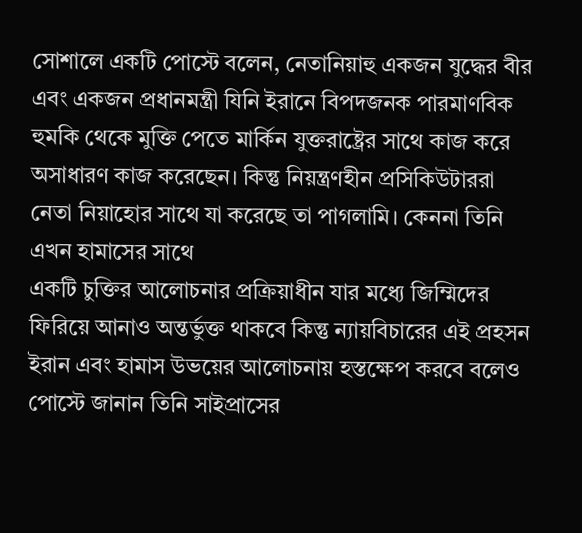সোশালে একটি পোস্টে বলেন, নেতানিয়াহু একজন যুদ্ধের বীর এবং একজন প্রধানমন্ত্রী যিনি ইরানে বিপদজনক পারমাণবিক হুমকি থেকে মুক্তি পেতে মার্কিন যুক্তরাষ্ট্রের সাথে কাজ করে অসাধারণ কাজ করেছেন। কিন্তু নিয়ন্ত্রণহীন প্রসিকিউটাররা নেতা নিয়াহোর সাথে যা করেছে তা পাগলামি। কেননা তিনি এখন হামাসের সাথে
একটি চুক্তির আলোচনার প্রক্রিয়াধীন যার মধ্যে জিম্মিদের ফিরিয়ে আনাও অন্তর্ভুক্ত থাকবে কিন্তু ন্যায়বিচারের এই প্রহসন ইরান এবং হামাস উভয়ের আলোচনায় হস্তক্ষেপ করবে বলেও পোস্টে জানান তিনি সাইপ্রাসের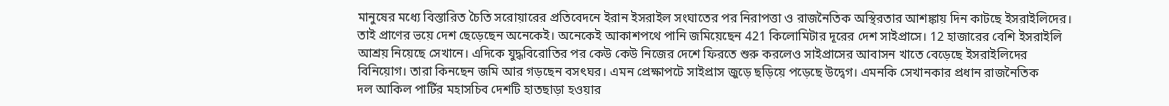মানুষের মধ্যে বিস্তারিত চৈতি সরোয়ারের প্রতিবেদনে ইরান ইসরাইল সংঘাতের পর নিরাপত্তা ও রাজনৈতিক অস্থিরতার আশঙ্কায় দিন কাটছে ইসরাইলিদের। তাই প্রাণের ভয়ে দেশ ছেড়েছেন অনেকেই। অনেকেই আকাশপথে পানি জমিয়েছেন 421 কিলোমিটার দূরের দেশ সাইপ্রাসে। 12 হাজারের বেশি ইসরাইলি আশ্রয় নিয়েছে সেখানে। এদিকে যুদ্ধবিরোতির পর কেউ কেউ নিজের দেশে ফিরতে শুরু করলেও সাইপ্রাসের আবাসন খাতে বেড়েছে ইসরাইলিদের বিনিয়োগ। তারা কিনছেন জমি আর গড়ছেন বসৎঘর। এমন প্রেক্ষাপটে সাইপ্রাস জুড়ে ছড়িয়ে পড়েছে উদ্বেগ। এমনকি সেখানকার প্রধান রাজনৈতিক
দল আকিল পার্টির মহাসচিব দেশটি হাতছাড়া হওয়ার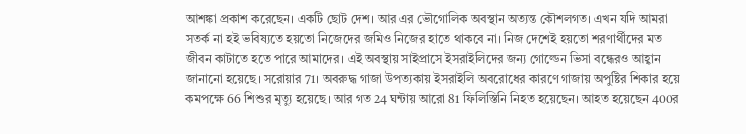আশঙ্কা প্রকাশ করেছেন। একটি ছোট দেশ। আর এর ভৌগোলিক অবস্থান অত্যন্ত কৌশলগত। এখন যদি আমরা সতর্ক না হই ভবিষ্যতে হয়তো নিজেদের জমিও নিজের হাতে থাকবে না। নিজ দেশেই হয়তো শরণার্থীদের মত জীবন কাটাতে হতে পারে আমাদের। এই অবস্থায় সাইপ্রাসে ইসরাইলিদের জন্য গোল্ডেন ভিসা বন্ধেরও আহ্বান জানানো হয়েছে। সরোয়ার 71। অবরুদ্ধ গাজা উপত্যকায় ইসরাইলি অবরোধের কারণে গাজায় অপুষ্টির শিকার হয়ে কমপক্ষে 66 শিশুর মৃত্যু হয়েছে। আর গত 24 ঘন্টায় আরো 81 ফিলিস্তিনি নিহত হয়েছেন। আহত হয়েছেন 400র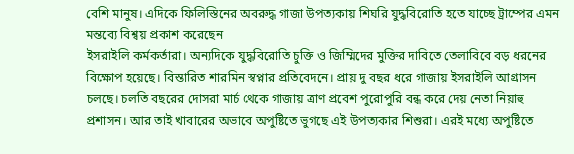বেশি মানুষ। এদিকে ফিলিস্তিনের অবরুদ্ধ গাজা উপত্যকায় শিঘরি যুদ্ধবিরোতি হতে যাচ্ছে ট্রাম্পের এমন মন্তব্যে বিশ্বয় প্রকাশ করেছেন
ইসরাইলি কর্মকর্তারা। অন্যদিকে যুদ্ধবিরোতি চুক্তি ও জিম্মিদের মুক্তির দাবিতে তেলাবিবে বড় ধরনের বিক্ষোপ হয়েছে। বিস্তারিত শারমিন স্বপ্নার প্রতিবেদনে। প্রায় দু বছর ধরে গাজায় ইসরাইলি আগ্রাসন চলছে। চলতি বছরের দোসরা মার্চ থেকে গাজায় ত্রাণ প্রবেশ পুরোপুরি বন্ধ করে দেয় নেতা নিয়াহু প্রশাসন। আর তাই খাবারের অভাবে অপুষ্টিতে ভুগছে এই উপত্যকার শিশুরা। এরই মধ্যে অপুষ্টিতে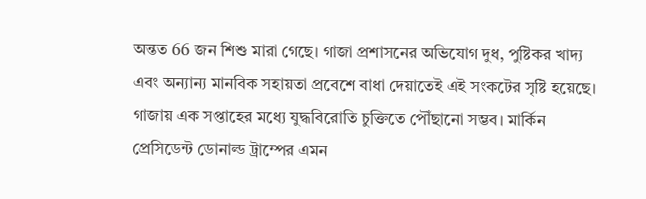অন্তত 66 জন শিশু মারা গেছে। গাজা প্রশাসনের অভিযোগ দুধ, পুষ্টিকর খাদ্য এবং অন্যান্য মানবিক সহায়তা প্রবেশে বাধা দেয়াতেই এই সংকটের সৃষ্টি হয়েছে। গাজায় এক সপ্তাহের মধ্যে যুদ্ধবিরোতি চুক্তিতে পৌঁছানো সম্ভব। মার্কিন প্রেসিডেন্ট ডোনাল্ড ট্রাম্পের এমন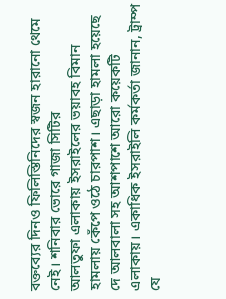বক্তব্যের দিনও ফিলিস্তিনিদের স্বজন হারানো থেমে নেই। শনিবার ভোরে গাজা সিটির
আলতুফা এলাকায় ইসরাইলের ভয়াবহ বিমান হামলায় কেঁপে ওঠে চারপাশ। এছাড়া হামলা হয়েছে দে আলবালা সহ আশপাশে আরো কয়েকটি এলাকায়। একাধিক ইসরাইলি কর্মকর্তা জানান, ট্রাম্প যে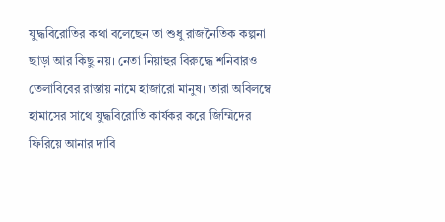যুদ্ধবিরোতির কথা বলেছেন তা শুধু রাজনৈতিক কল্পনা ছাড়া আর কিছু নয়। নেতা নিয়াহুর বিরুদ্ধে শনিবারও তেলাবিবের রাস্তায় নামে হাজারো মানুষ। তারা অবিলম্বে হামাসের সাথে যুদ্ধবিরোতি কার্যকর করে জিম্মিদের ফিরিয়ে আনার দাবি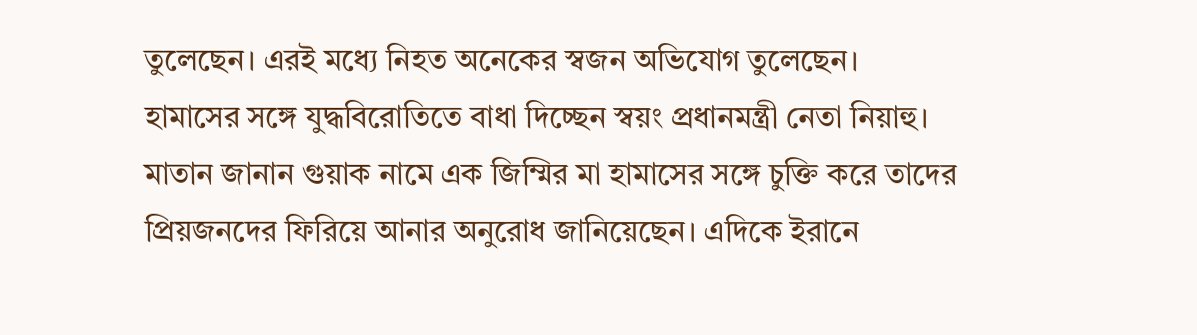তুলেছেন। এরই মধ্যে নিহত অনেকের স্বজন অভিযোগ তুলেছেন। হামাসের সঙ্গে যুদ্ধবিরোতিতে বাধা দিচ্ছেন স্বয়ং প্রধানমন্ত্রী নেতা নিয়াহু। মাতান জানান গুয়াক নামে এক জিম্মির মা হামাসের সঙ্গে চুক্তি করে তাদের প্রিয়জনদের ফিরিয়ে আনার অনুরোধ জানিয়েছেন। এদিকে ইরানে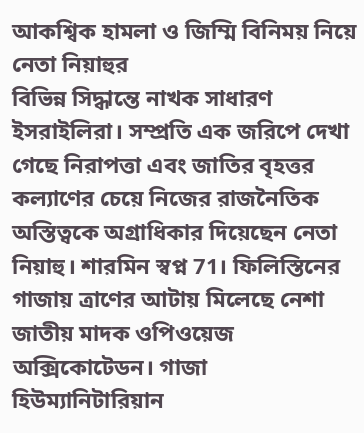আকশ্বিক হামলা ও জিম্মি বিনিময় নিয়ে নেতা নিয়াহুর
বিভিন্ন সিদ্ধান্তে নাখক সাধারণ ইসরাইলিরা। সম্প্রতি এক জরিপে দেখা গেছে নিরাপত্তা এবং জাতির বৃহত্তর কল্যাণের চেয়ে নিজের রাজনৈতিক অস্তিত্বকে অগ্রাধিকার দিয়েছেন নেতা নিয়াহু। শারমিন স্বপ্ন 71। ফিলিস্তিনের গাজায় ত্রাণের আটায় মিলেছে নেশা জাতীয় মাদক ওপিওয়েজ অক্সিকোটেডন। গাজা হিউম্যানিটারিয়ান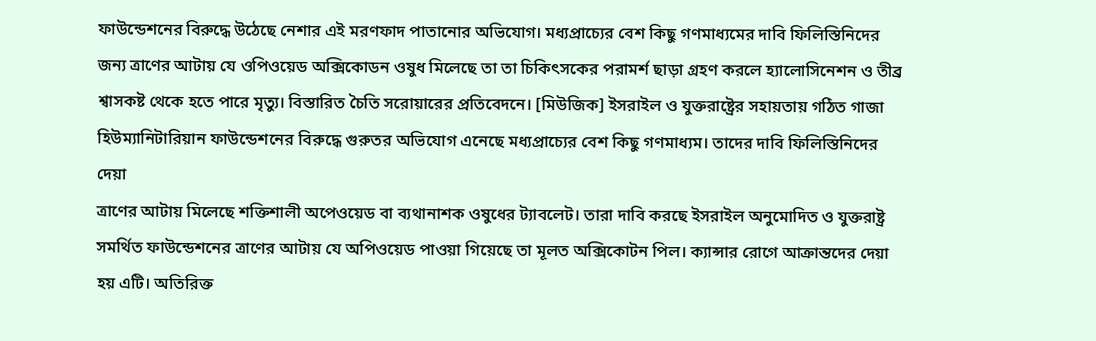ফাউন্ডেশনের বিরুদ্ধে উঠেছে নেশার এই মরণফাদ পাতানোর অভিযোগ। মধ্যপ্রাচ্যের বেশ কিছু গণমাধ্যমের দাবি ফিলিস্তিনিদের জন্য ত্রাণের আটায় যে ওপিওয়েড অক্সিকোডন ওষুধ মিলেছে তা তা চিকিৎসকের পরামর্শ ছাড়া গ্রহণ করলে হ্যালোসিনেশন ও তীব্র শ্বাসকষ্ট থেকে হতে পারে মৃত্যু। বিস্তারিত চৈতি সরোয়ারের প্রতিবেদনে। [মিউজিক] ইসরাইল ও যুক্তরাষ্ট্রের সহায়তায় গঠিত গাজা হিউম্যানিটারিয়ান ফাউন্ডেশনের বিরুদ্ধে গুরুতর অভিযোগ এনেছে মধ্যপ্রাচ্যের বেশ কিছু গণমাধ্যম। তাদের দাবি ফিলিস্তিনিদের দেয়া
ত্রাণের আটায় মিলেছে শক্তিশালী অপেওয়েড বা ব্যথানাশক ওষুধের ট্যাবলেট। তারা দাবি করছে ইসরাইল অনুমোদিত ও যুক্তরাষ্ট্র সমর্থিত ফাউন্ডেশনের ত্রাণের আটায় যে অপিওয়েড পাওয়া গিয়েছে তা মূলত অক্সিকোটন পিল। ক্যান্সার রোগে আক্রান্তদের দেয়া হয় এটি। অতিরিক্ত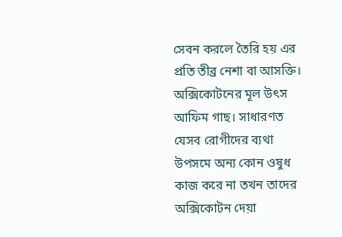সেবন করলে তৈরি হয় এর প্রতি তীব্র নেশা বা আসক্তি। অক্সিকোটনের মূল উৎস আফিম গাছ। সাধারণত যেসব রোগীদের ব্যথা উপসমে অন্য কোন ওষুধ কাজ করে না তখন তাদের অক্সিকোটন দেয়া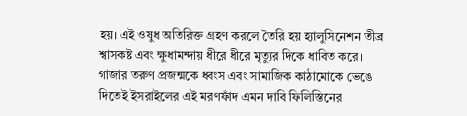হয়। এই ওষুধ অতিরিক্ত গ্রহণ করলে তৈরি হয় হ্যালুসিনেশন তীব্র শ্বাসকষ্ট এবং ক্ষুধামন্দায় ধীরে ধীরে মৃত্যুর দিকে ধাবিত করে। গাজার তরুণ প্রজন্মকে ধ্বংস এবং সামাজিক কাঠামোকে ভেঙে দিতেই ইসরাইলের এই মরণফাঁদ এমন দাবি ফিলিস্তিনের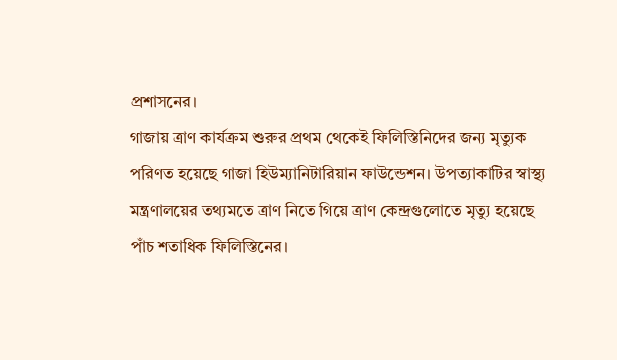প্রশাসনের।
গাজায় ত্রাণ কার্যক্রম শুরুর প্রথম থেকেই ফিলিস্তিনিদের জন্য মৃত্যুক পরিণত হয়েছে গাজা হিউম্যানিটারিয়ান ফাউন্ডেশন। উপত্যাকাটির স্বাস্থ্য মন্ত্রণালয়ের তথ্যমতে ত্রাণ নিতে গিয়ে ত্রাণ কেন্দ্রগুলোতে মৃত্যু হয়েছে পাঁচ শতাধিক ফিলিস্তিনের।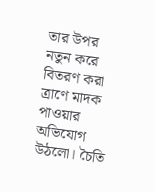তার উপর নতুন করে বিতরণ করা ত্রাণে মাদক পাওয়ার অভিযোগ উঠলো। চৈতি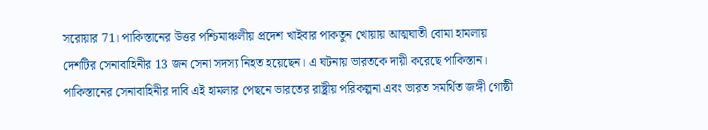সরোয়ার 71। পাকিস্তানের উত্তর পশ্চিমাঞ্চলীয় প্রদেশ খাইবার পাকতুন খোয়ায় আত্মঘাতী বোমা হামলায় দেশটির সেনাবাহিনীর 13 জন সেনা সদস্য নিহত হয়েছেন। এ ঘটনায় ভারতকে দায়ী করেছে পাকিস্তান। পাকিস্তানের সেনাবাহিনীর দাবি এই হামলার পেছনে ভারতের রাষ্ট্রীয় পরিকল্পনা এবং ভারত সমর্থিত জঙ্গী গোষ্ঠী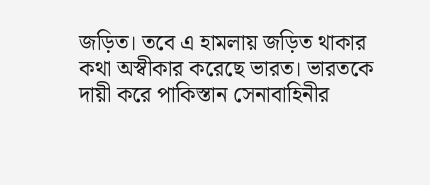জড়িত। তবে এ হামলায় জড়িত থাকার কথা অস্বীকার করেছে ভারত। ভারতকে দায়ী করে পাকিস্তান সেনাবাহিনীর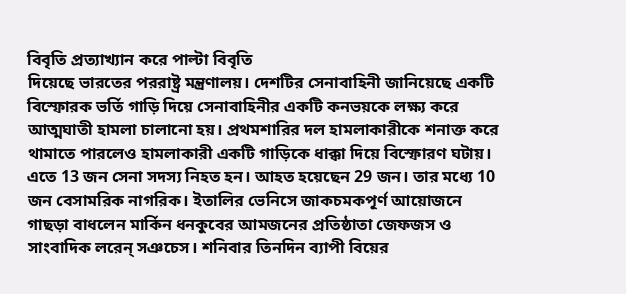বিবৃতি প্রত্যাখ্যান করে পাল্টা বিবৃতি
দিয়েছে ভারতের পররাষ্ট্র মন্ত্রণালয়। দেশটির সেনাবাহিনী জানিয়েছে একটি বিস্ফোরক ভর্তি গাড়ি দিয়ে সেনাবাহিনীর একটি কনভয়কে লক্ষ্য করে আত্মঘাতী হামলা চালানো হয়। প্রথমশারির দল হামলাকারীকে শনাক্ত করে থামাতে পারলেও হামলাকারী একটি গাড়িকে ধাক্কা দিয়ে বিস্ফোরণ ঘটায়। এতে 13 জন সেনা সদস্য নিহত হন। আহত হয়েছেন 29 জন। তার মধ্যে 10 জন বেসামরিক নাগরিক। ইতালির ভেনিসে জাকচমকপূর্ণ আয়োজনে গাছড়া বাধলেন মার্কিন ধনকুবের আমজনের প্রতিষ্ঠাতা জেফজস ও সাংবাদিক লরেন্ সঞচেস। শনিবার তিনদিন ব্যাপী বিয়ের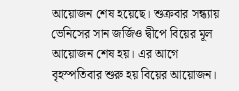আয়োজন শেষ হয়েছে। শুক্রবার সন্ধ্যায় ভেনিসের সান জর্জিও দ্বীপে বিয়ের মূল আয়োজন শেষ হয়। এর আগে বৃহস্পতিবার শুরু হয় বিয়ের আয়োজন।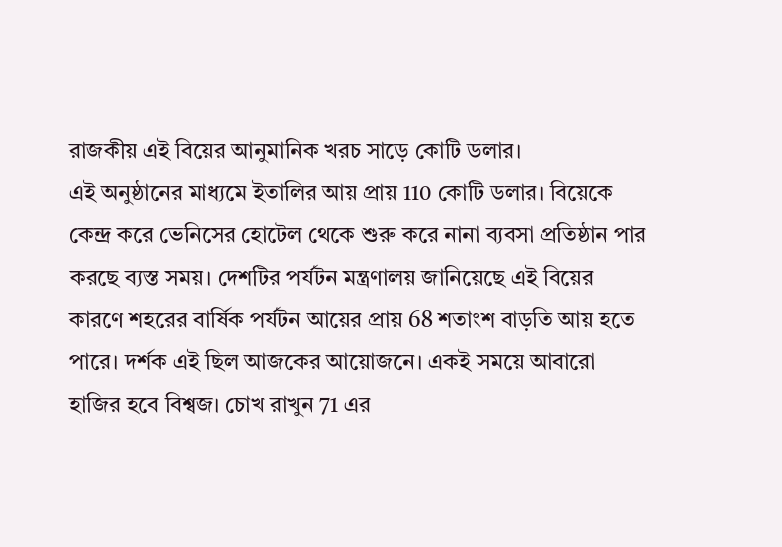রাজকীয় এই বিয়ের আনুমানিক খরচ সাড়ে কোটি ডলার।
এই অনুষ্ঠানের মাধ্যমে ইতালির আয় প্রায় 110 কোটি ডলার। বিয়েকে কেন্দ্র করে ভেনিসের হোটেল থেকে শুরু করে নানা ব্যবসা প্রতিষ্ঠান পার করছে ব্যস্ত সময়। দেশটির পর্যটন মন্ত্রণালয় জানিয়েছে এই বিয়ের কারণে শহরের বার্ষিক পর্যটন আয়ের প্রায় 68 শতাংশ বাড়তি আয় হতে পারে। দর্শক এই ছিল আজকের আয়োজনে। একই সময়ে আবারো হাজির হবে বিশ্বজ। চোখ রাখুন 71 এর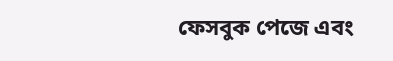ফেসবুক পেজে এবং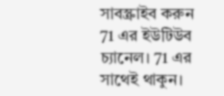সাবস্ক্রাইব করুন 71 এর ইউটিউব চ্যানেল। 71 এর সাথেই থাকুন।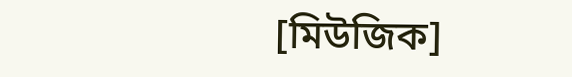[মিউজিক]